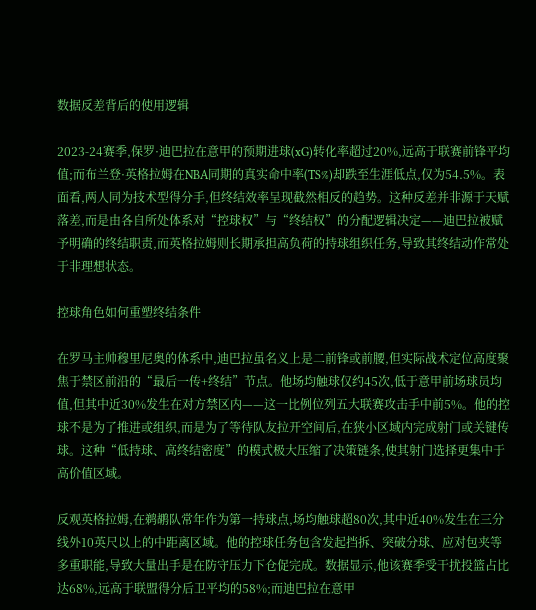数据反差背后的使用逻辑

2023-24赛季,保罗·迪巴拉在意甲的预期进球(xG)转化率超过20%,远高于联赛前锋平均值;而布兰登·英格拉姆在NBA同期的真实命中率(TS%)却跌至生涯低点,仅为54.5%。表面看,两人同为技术型得分手,但终结效率呈现截然相反的趋势。这种反差并非源于天赋落差,而是由各自所处体系对“控球权”与“终结权”的分配逻辑决定——迪巴拉被赋予明确的终结职责,而英格拉姆则长期承担高负荷的持球组织任务,导致其终结动作常处于非理想状态。

控球角色如何重塑终结条件

在罗马主帅穆里尼奥的体系中,迪巴拉虽名义上是二前锋或前腰,但实际战术定位高度聚焦于禁区前沿的“最后一传+终结”节点。他场均触球仅约45次,低于意甲前场球员均值,但其中近30%发生在对方禁区内——这一比例位列五大联赛攻击手中前5%。他的控球不是为了推进或组织,而是为了等待队友拉开空间后,在狭小区域内完成射门或关键传球。这种“低持球、高终结密度”的模式极大压缩了决策链条,使其射门选择更集中于高价值区域。

反观英格拉姆,在鹈鹕队常年作为第一持球点,场均触球超80次,其中近40%发生在三分线外10英尺以上的中距离区域。他的控球任务包含发起挡拆、突破分球、应对包夹等多重职能,导致大量出手是在防守压力下仓促完成。数据显示,他该赛季受干扰投篮占比达68%,远高于联盟得分后卫平均的58%;而迪巴拉在意甲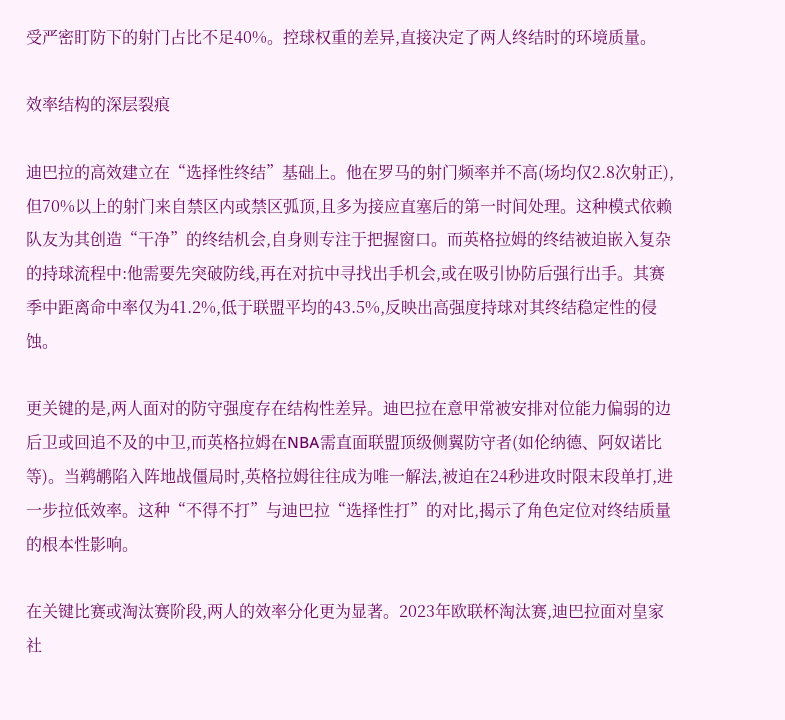受严密盯防下的射门占比不足40%。控球权重的差异,直接决定了两人终结时的环境质量。

效率结构的深层裂痕

迪巴拉的高效建立在“选择性终结”基础上。他在罗马的射门频率并不高(场均仅2.8次射正),但70%以上的射门来自禁区内或禁区弧顶,且多为接应直塞后的第一时间处理。这种模式依赖队友为其创造“干净”的终结机会,自身则专注于把握窗口。而英格拉姆的终结被迫嵌入复杂的持球流程中:他需要先突破防线,再在对抗中寻找出手机会,或在吸引协防后强行出手。其赛季中距离命中率仅为41.2%,低于联盟平均的43.5%,反映出高强度持球对其终结稳定性的侵蚀。

更关键的是,两人面对的防守强度存在结构性差异。迪巴拉在意甲常被安排对位能力偏弱的边后卫或回追不及的中卫,而英格拉姆在NBA需直面联盟顶级侧翼防守者(如伦纳德、阿奴诺比等)。当鹈鹕陷入阵地战僵局时,英格拉姆往往成为唯一解法,被迫在24秒进攻时限末段单打,进一步拉低效率。这种“不得不打”与迪巴拉“选择性打”的对比,揭示了角色定位对终结质量的根本性影响。

在关键比赛或淘汰赛阶段,两人的效率分化更为显著。2023年欧联杯淘汰赛,迪巴拉面对皇家社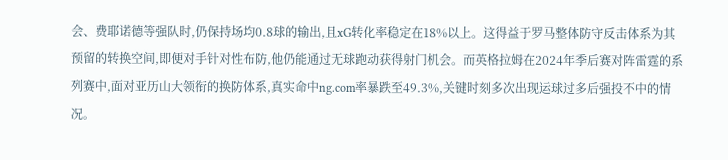会、费耶诺德等强队时,仍保持场均0.8球的输出,且xG转化率稳定在18%以上。这得益于罗马整体防守反击体系为其预留的转换空间,即便对手针对性布防,他仍能通过无球跑动获得射门机会。而英格拉姆在2024年季后赛对阵雷霆的系列赛中,面对亚历山大领衔的换防体系,真实命中ng.com率暴跌至49.3%,关键时刻多次出现运球过多后强投不中的情况。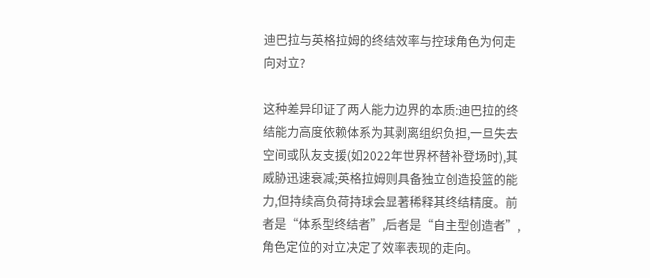迪巴拉与英格拉姆的终结效率与控球角色为何走向对立?

这种差异印证了两人能力边界的本质:迪巴拉的终结能力高度依赖体系为其剥离组织负担,一旦失去空间或队友支援(如2022年世界杯替补登场时),其威胁迅速衰减;英格拉姆则具备独立创造投篮的能力,但持续高负荷持球会显著稀释其终结精度。前者是“体系型终结者”,后者是“自主型创造者”,角色定位的对立决定了效率表现的走向。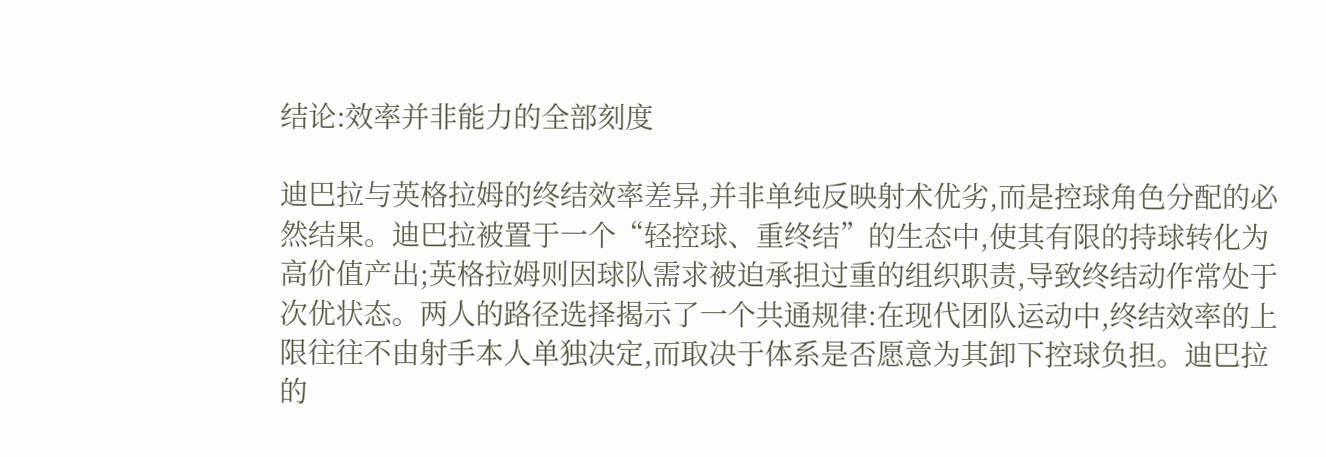结论:效率并非能力的全部刻度

迪巴拉与英格拉姆的终结效率差异,并非单纯反映射术优劣,而是控球角色分配的必然结果。迪巴拉被置于一个“轻控球、重终结”的生态中,使其有限的持球转化为高价值产出;英格拉姆则因球队需求被迫承担过重的组织职责,导致终结动作常处于次优状态。两人的路径选择揭示了一个共通规律:在现代团队运动中,终结效率的上限往往不由射手本人单独决定,而取决于体系是否愿意为其卸下控球负担。迪巴拉的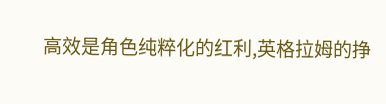高效是角色纯粹化的红利,英格拉姆的挣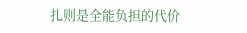扎则是全能负担的代价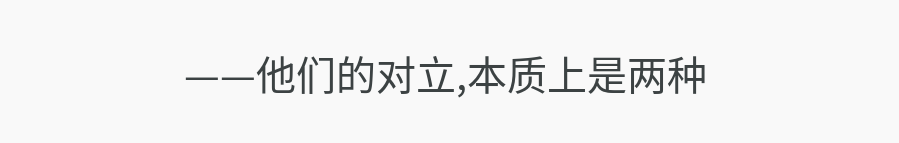——他们的对立,本质上是两种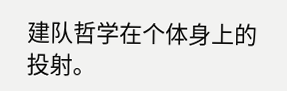建队哲学在个体身上的投射。